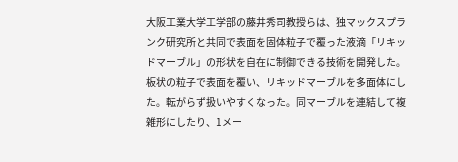大阪工業大学工学部の藤井秀司教授らは、独マックスプランク研究所と共同で表面を固体粒子で覆った液滴「リキッドマーブル」の形状を自在に制御できる技術を開発した。板状の粒子で表面を覆い、リキッドマーブルを多面体にした。転がらず扱いやすくなった。同マーブルを連結して複雑形にしたり、1メー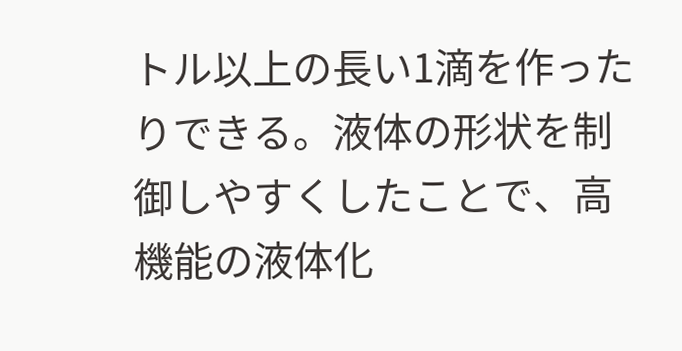トル以上の長い1滴を作ったりできる。液体の形状を制御しやすくしたことで、高機能の液体化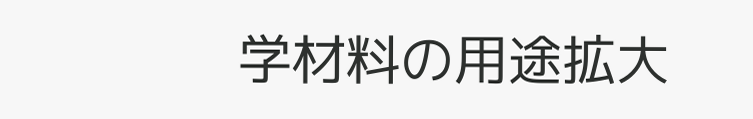学材料の用途拡大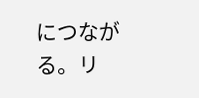につながる。リ